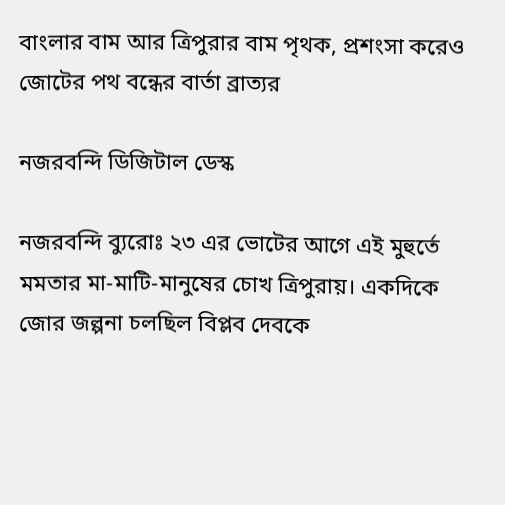বাংলার বাম আর ত্রিপুরার বাম পৃথক, প্রশংসা করেও জোটের পথ বন্ধের বার্তা ব্রাত্যর

নজরবন্দি ডিজিটাল ডেস্ক

নজরবন্দি ব্যুরোঃ ২৩ এর ভোটের আগে এই মুহুর্তে মমতার মা-মাটি-মানুষের চোখ ত্রিপুরায়। একদিকে জোর জল্পনা চলছিল বিপ্লব দেবকে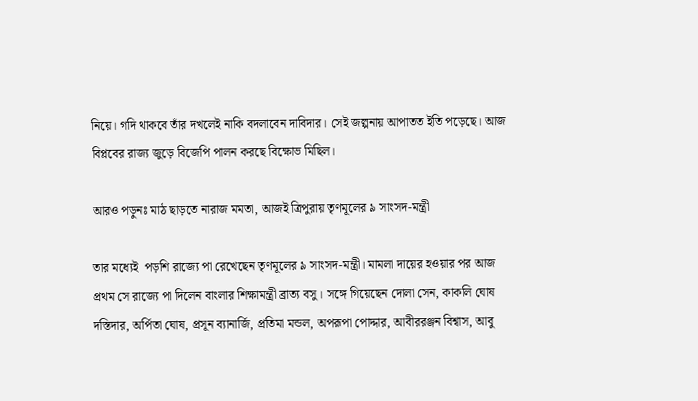নিয়ে। গদি থাকবে তাঁর দখলেই নাকি বদলাবেন দাবিদার। সেই জল্পনায় আপাতত ইতি পড়েছে। আজ বিপ্লবের রাজ্য জুড়ে বিজেপি পালন করছে বিক্ষোভ মিছিল।

আরও পড়ুনঃ মাঠ ছাড়তে নারাজ মমতা, আজই ত্রিপুরায় তৃণমূলের ৯ সাংসদ-মন্ত্রী

তার মধ্যেই  পড়শি রাজ্যে পা রেখেছেন তৃণমূলের ৯ সাংসদ-মন্ত্রী। মামলা দায়ের হওয়ার পর আজ প্রথম সে রাজ্যে পা দিলেন বাংলার শিক্ষামন্ত্রী ব্রাত্য বসু। সঙ্গে গিয়েছেন দোলা সেন, কাকলি ঘোষ দস্তিদার, অর্পিতা ঘোষ, প্রসূন ব্যানার্জি, প্রতিমা মন্ডল, অপরূপা পোদ্দার, আবীররঞ্জন বিশ্বাস, আবু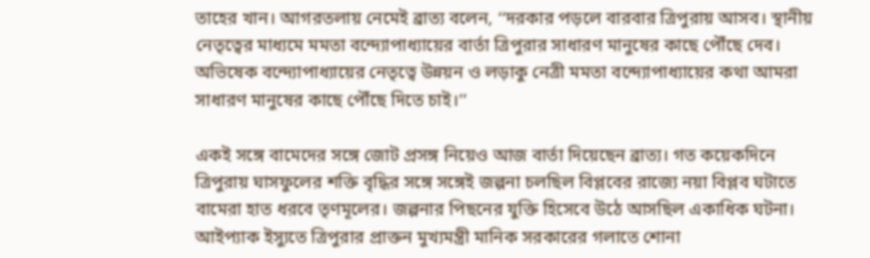তাহের খান। আগরতলায় নেমেই ব্রাত্য বলেন, ‘‘দরকার পড়লে বারবার ত্রিপুরায় আসব। স্থানীয় নেতৃত্বের মাধ্যমে মমতা বন্দ্যোপাধ্যায়ের বার্তা ত্রিপুরার সাধারণ মানুষের কাছে পৌঁছে দেব। অভিষেক বন্দ্যোপাধ্যায়ের নেতৃত্বে উন্নয়ন ও লড়াকু নেত্রী মমতা বন্দ্যোপাধ্যায়ের কথা আমরা সাধারণ মানুষের কাছে পৌঁছে দিতে চাই।’’

একই সঙ্গে বামেদের সঙ্গে জোট প্রসঙ্গ নিয়েও আজ বার্তা দিয়েছেন ব্রাত্য। গত কয়েকদিনে ত্রিপুরায় ঘাসফুলের শক্তি বৃদ্ধির সঙ্গে সঙ্গেই জল্পনা চলছিল বিপ্লবের রাজ্যে নয়া বিপ্লব ঘটাতে বামেরা হাত ধরবে তৃণমূলের। জল্পনার পিছনের যুক্তি হিসেবে উঠে আসছিল একাধিক ঘটনা। আইপ্যাক ইস্যুতে ত্রিপুরার প্রাক্তন মুখ্যমন্ত্রী মানিক সরকারের গলাতে শোনা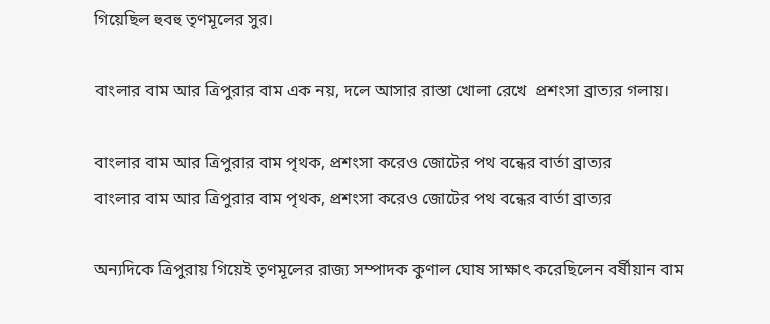গিয়েছিল হুবহু তৃণমূলের সুর।

বাংলার বাম আর ত্রিপুরার বাম এক নয়, দলে আসার রাস্তা খোলা রেখে  প্রশংসা ব্রাত্যর গলায়।

বাংলার বাম আর ত্রিপুরার বাম পৃথক, প্রশংসা করেও জোটের পথ বন্ধের বার্তা ব্রাত্যর
বাংলার বাম আর ত্রিপুরার বাম পৃথক, প্রশংসা করেও জোটের পথ বন্ধের বার্তা ব্রাত্যর

অন্যদিকে ত্রিপুরায় গিয়েই তৃণমূলের রাজ্য সম্পাদক কুণাল ঘোষ সাক্ষাৎ করেছিলেন বর্ষীয়ান বাম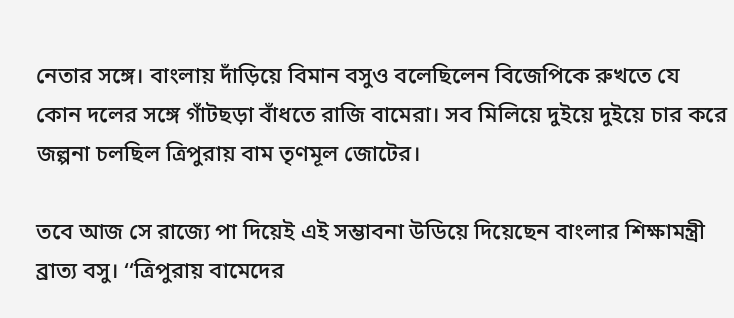নেতার সঙ্গে। বাংলায় দাঁড়িয়ে বিমান বসুও বলেছিলেন বিজেপিকে রুখতে যে কোন দলের সঙ্গে গাঁটছড়া বাঁধতে রাজি বামেরা। সব মিলিয়ে দুইয়ে দুইয়ে চার করে জল্পনা চলছিল ত্রিপুরায় বাম তৃণমূল জোটের।

তবে আজ সে রাজ্যে পা দিয়েই এই সম্ভাবনা উডিয়ে দিয়েছেন বাংলার শিক্ষামন্ত্রী ব্রাত্য বসু। ‘‘ত্রিপুরায় বামেদের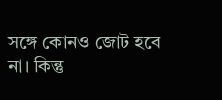সঙ্গে কোনও জোট হবে না। কিন্তু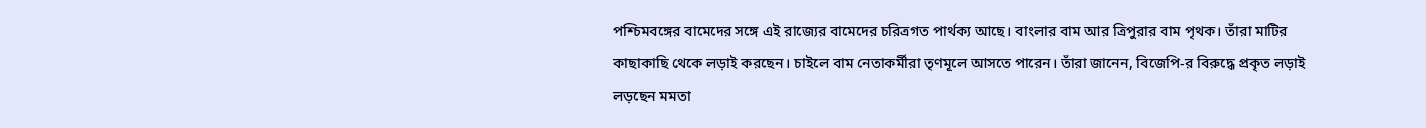পশ্চিমবঙ্গের বামেদের সঙ্গে এই রাজ্যের বামেদের চরিত্রগত পার্থক্য আছে। বাংলার বাম আর ত্রিপুরার বাম পৃথক। তাঁরা মাটির কাছাকাছি থেকে লড়াই করছেন। চাইলে বাম নেতাকর্মীরা তৃণমূলে আসতে পারেন। তাঁরা জানেন, বিজেপি-র বিরুদ্ধে প্রকৃত লড়াই লড়ছেন মমতা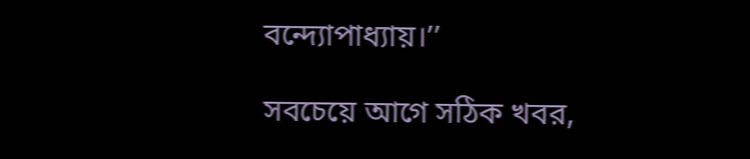বন্দ্যোপাধ্যায়।’’

সবচেয়ে আগে সঠিক খবর,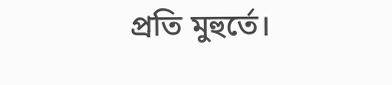প্রতি মুহুর্তে।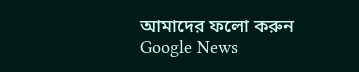আমাদের ফলো করুন
Google News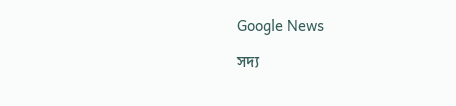Google News

সদ্য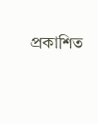প্রকাশিত